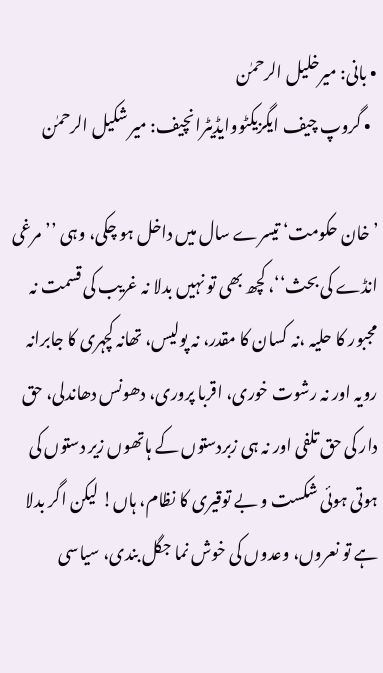• بانی: میرخلیل الرحمٰن
  • گروپ چیف ایگزیکٹووایڈیٹرانچیف: میر شکیل الرحمٰن

’خان حکومت‘ تیسرے سال میں داخل ہو چکی، وہی ’’مرغی انڈے کی بحث‘‘، کچھ بھی تو نہیں بدلا نہ غریب کی قسمت نہ مجبور کا حلیہ ،نہ کسان کا مقدر، نہ پولیس، تھانہ کچہری کا جابرانہ رویہ اور نہ رشوت خوری، اقربا پروری، دھونس دھاندلی، حق دار کی حق تلفی اور نہ ہی زبردستوں کے ہاتھوں زیر دستوں کی ہوتی ہوئی شکست و بے توقیری کا نظام، ہاں! لیکن اگر بدلا ہے تو نعروں، وعدوں کی خوش نما جگل بندی، سیاسی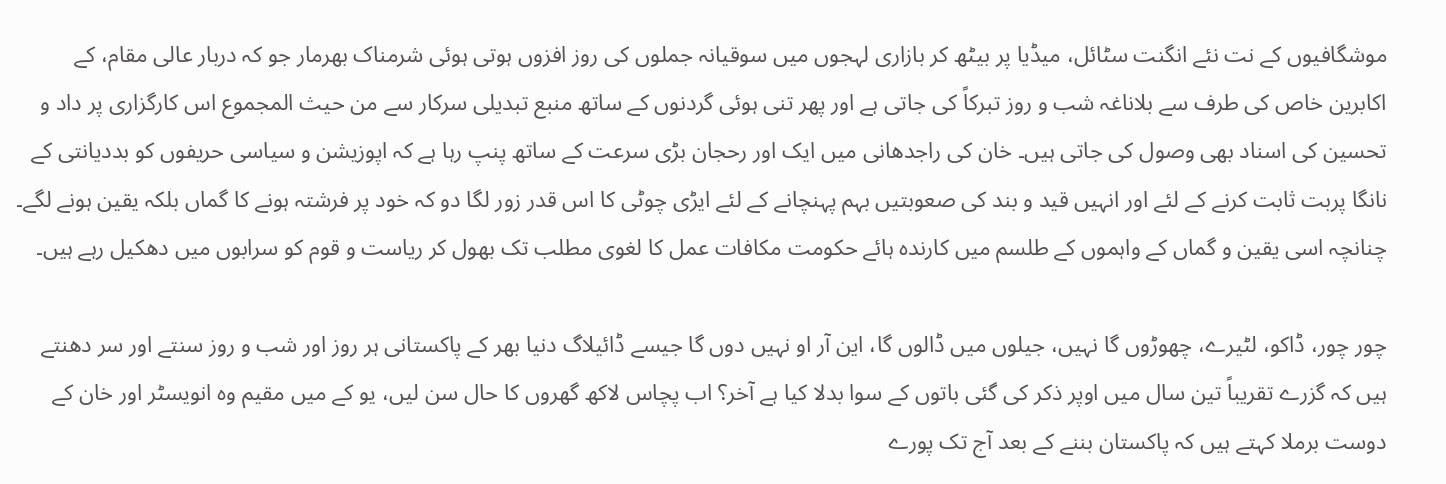موشگافیوں کے نت نئے انگنت سٹائل، میڈیا پر بیٹھ کر بازاری لہجوں میں سوقیانہ جملوں کی روز افزوں ہوتی ہوئی شرمناک بھرمار جو کہ دربار عالی مقام، کے اکابرین خاص کی طرف سے بلاناغہ شب و روز تبرکاً کی جاتی ہے اور پھر تنی ہوئی گردنوں کے ساتھ منبع تبدیلی سرکار سے من حیث المجموع اس کارگزاری پر داد و تحسین کی اسناد بھی وصول کی جاتی ہیں۔ خان کی راجدھانی میں ایک اور رحجان بڑی سرعت کے ساتھ پنپ رہا ہے کہ اپوزیشن و سیاسی حریفوں کو بددیانتی کے نانگا پربت ثابت کرنے کے لئے اور انہیں قید و بند کی صعوبتیں بہم پہنچانے کے لئے ایڑی چوٹی کا اس قدر زور لگا دو کہ خود پر فرشتہ ہونے کا گماں بلکہ یقین ہونے لگے۔ چنانچہ اسی یقین و گماں کے واہموں کے طلسم میں کارندہ ہائے حکومت مکافات عمل کا لغوی مطلب تک بھول کر ریاست و قوم کو سرابوں میں دھکیل رہے ہیں۔

چور چور، ڈاکو، لٹیرے، چھوڑوں گا نہیں، جیلوں میں ڈالوں گا، این آر او نہیں دوں گا جیسے ڈائیلاگ دنیا بھر کے پاکستانی ہر روز اور شب و روز سنتے اور سر دھنتے ہیں کہ گزرے تقریباً تین سال میں اوپر ذکر کی گئی باتوں کے سوا بدلا کیا ہے آخر؟ اب پچاس لاکھ گھروں کا حال سن لیں، یو کے میں مقیم وہ انویسٹر اور خان کے دوست برملا کہتے ہیں کہ پاکستان بننے کے بعد آج تک پورے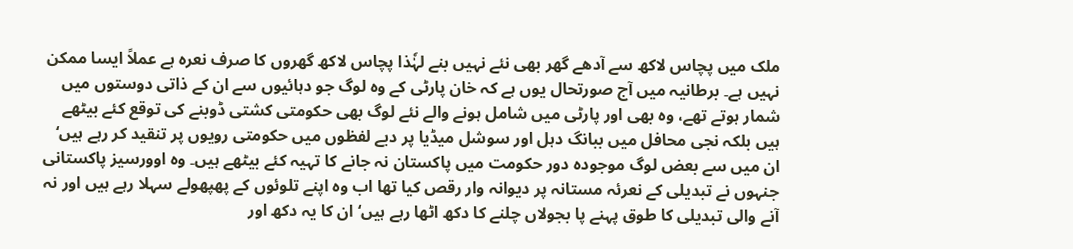ملک میں پچاس لاکھ سے آدھے گھر بھی نئے نہیں بنے لہٰٗذا پچاس لاکھ گھروں کا صرف نعرہ ہے عملاً ایسا ممکن نہیں ہے۔ برطانیہ میں آج صورتحال یوں ہے کہ خان پارٹی کے وہ لوگ جو دہائیوں سے ان کے ذاتی دوستوں میں شمار ہوتے تھے، وہ بھی اور پارٹی میں شامل ہونے والے نئے لوگ بھی حکومتی کشتی ڈوبنے کی توقع کئے بیٹھے ہیں بلکہ نجی محافل میں ببانگ دہل اور سوشل میڈیا پر دبے لفظوں میں حکومتی رویوں پر تنقید کر رہے ہیں‘ ان میں سے بعض لوگ موجودہ دور حکومت میں پاکستان نہ جانے کا تہیہ کئے بیٹھے ہیں۔ وہ اوورسیز پاکستانی جنہوں نے تبدیلی کے نعرئہ مستانہ پر دیوانہ وار رقص کیا تھا اب وہ اپنے تلوئوں کے پھپھولے سہلا رہے ہیں اور نہ آنے والی تبدیلی کا طوق پہنے پا بجولاں چلنے کا دکھ اٹھا رہے ہیں‘ ان کا یہ دکھ اور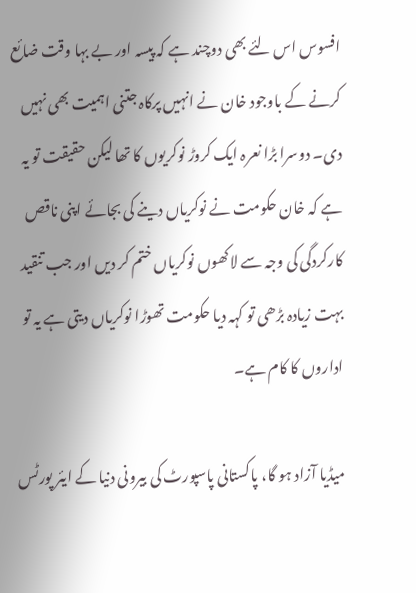افسوس اس لئے بھی دوچند ہے کہ پیسہ اور بے بہا وقت ضائع کرنے کے باوجود خان نے انہیں پرکاہ جتنی اہمیت بھی نہیں دی۔ دوسرا بڑا نعرہ ایک کروڑ نوکریوں کا تھا لیکن حقیقت تو یہ ہے کہ خان حکومت نے نوکریاں دینے کی بجائے اپنی ناقص کارکردگی کی وجہ سے لاکھوں نوکریاں ختم کر دیں اور جب تنقید بہت زیادہ بڑھی تو کہہ دیا حکومت تھوڑا نوکریاں دیتی ہے یہ تو اداروں کا کام ہے۔

میڈیا آزاد ہو گا، پاکستانی پاسپورٹ کی بیرونی دنیا کے ایئر پورٹس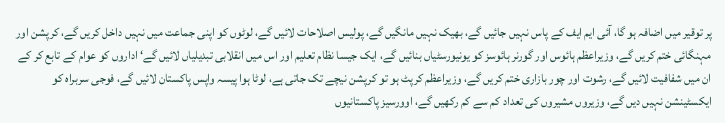پر توقیر میں اضافہ ہو گا، آئی ایم ایف کے پاس نہیں جائیں گے، بھیک نہیں مانگیں گے، پولیس اصلاحات لائیں گے، لوٹوں کو اپنی جماعت میں نہیں داخل کریں گے، کرپشن اور مہنگائی ختم کریں گے، وزیراعظم ہائوس اور گورنر ہائوسز کو یونیورسٹیاں بنائیں گے، ایک جیسا نظام تعلیم اور اس میں انقلابی تبدیلیاں لائیں گے‘ اداروں کو عوام کے تابع کر کے ان میں شفافیت لائیں گے، رشوت اور چور بازاری ختم کریں گے، وزیراعظم کرپٹ ہو تو کرپشن نیچے تک جاتی ہے، لوٹا ہوا پیسہ واپس پاکستان لائیں گے، فوجی سربراہ کو ایکسٹینشن نہیں دیں گے، وزیروں مشیروں کی تعداد کم سے کم رکھیں گے، اوورسیز پاکستانیوں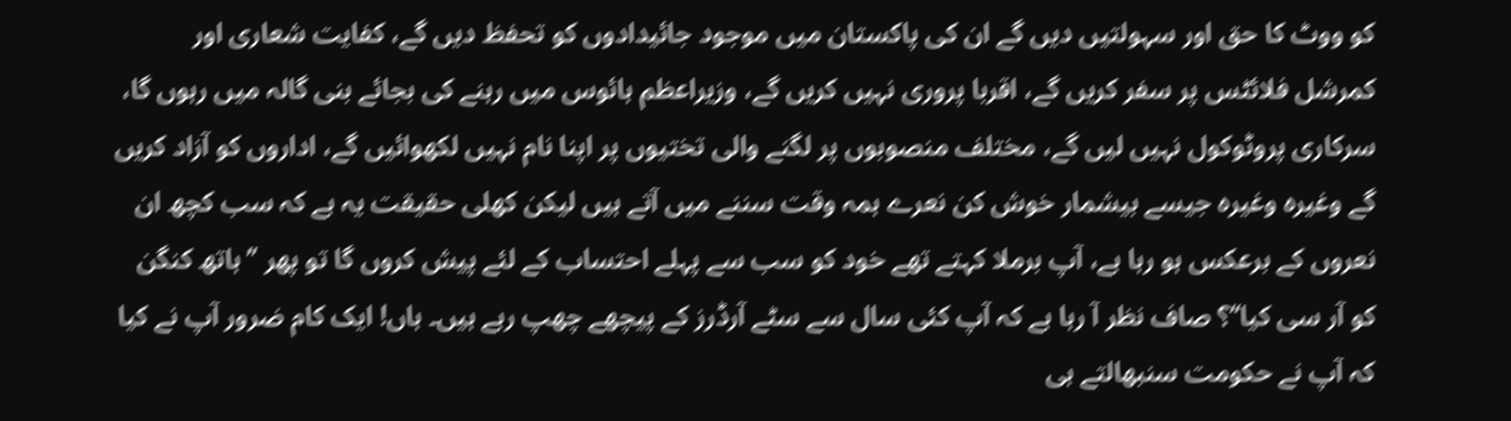کو ووٹ کا حق اور سہولتیں دیں گے ان کی پاکستان میں موجود جائیدادوں کو تحفظ دیں گے، کفایت شعاری اور کمرشل فلائٹس پر سفر کریں گے، اقربا پروری نہیں کریں گے، وزیراعظم ہائوس میں رہنے کی بجائے بنی گالہ میں رہوں گا، سرکاری پروٹوکول نہیں لیں گے، مختلف منصوبوں پر لگنے والی تختیوں پر اپنا نام نہیں لکھوائیں گے، اداروں کو آزاد کریں گے وغیرہ وغیرہ جیسے بیشمار خوش کن نعرے ہمہ وقت سننے میں آتے ہیں لیکن کھلی حقیقت یہ ہے کہ سب کچھ ان نعروں کے برعکس ہو رہا ہے، آپ برملا کہتے تھے خود کو سب سے پہلے احتساب کے لئے پیش کروں گا تو پھر ’’ہاتھ کنگن کو آر سی کیا‘‘؟ صاف نظر آ رہا ہے کہ آپ کئی سال سے سٹے آرڈرز کے پیچھے چھپ رہے ہیں۔ ہاں! ایک کام ضرور آپ نے کیا کہ آپ نے حکومت سنبھالتے ہی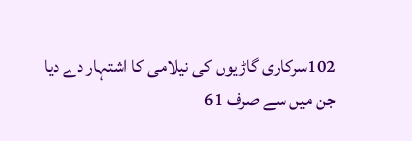102سرکاری گاڑیوں کی نیلامی کا اشتہار دے دیا جن میں سے صرف 61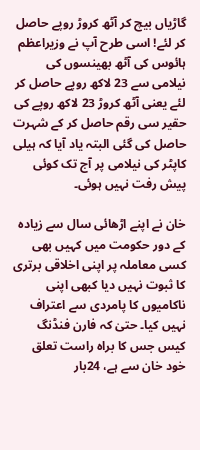گاڑیاں بیچ کر آٹھ کروڑ روپے حاصل کر لئے! اسی طرح آپ نے وزیراعظم ہائوس کی آٹھ بھینسوں کی نیلامی سے 23 لاکھ روپے حاصل کر لئے یعنی آٹھ کروڑ 23 لاکھ روپے کی حقیر سی رقم حاصل کر کے شہرت حاصل کی گئی البتہ یاد آیا کہ ہیلی کاپٹر کی نیلامی پر آج تک کوئی پیش رفت نہیں ہوئی۔

خان نے اپنے اڑھائی سال سے زیادہ کے دور حکومت میں کہیں بھی کسی معاملہ پر اپنی اخلاقی برتری کا ثبوت نہیں دیا کبھی اپنی ناکامیوں کا پامردی سے اعتراف نہیں کیا۔ حتیٰ کہ فارن فنڈنگ کیس جس کا براہ راست تعلق خود خان سے ہے، 24بار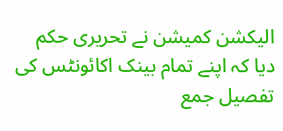الیکشن کمیشن نے تحریری حکم دیا کہ اپنے تمام بینک اکائونٹس کی تفصیل جمع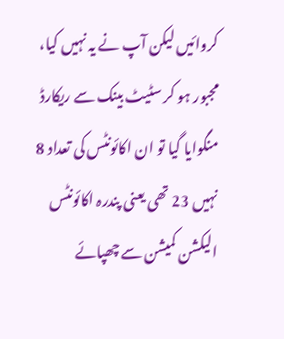کروائیں لیکن آپ نے یہ نہیں کیا، مجبور ہو کر سٹیٹ بینک سے ریکارڈ منگوایا گیا تو ان اکائونٹس کی تعداد 8 نہیں 23 تھی یعنی پندرہ اکائونٹس الیکشن کمیشن سے چھپائے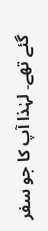گئے تھے۔ لہٰذا آپ کا جو سفر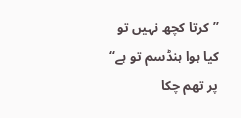’’کرتا کچھ نہیں تو کیا ہوا ہنڈسم تو ہے‘‘ پر تھم چکا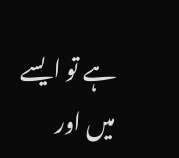ہے تو ایسے میں اور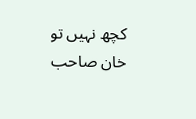کچھ نہیں تو خان صاحب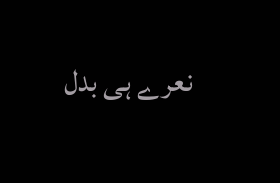نعرے ہی بدل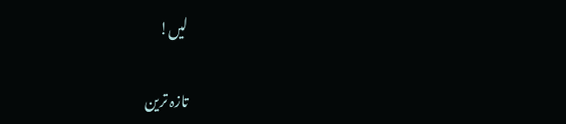لیں!

تازہ ترین